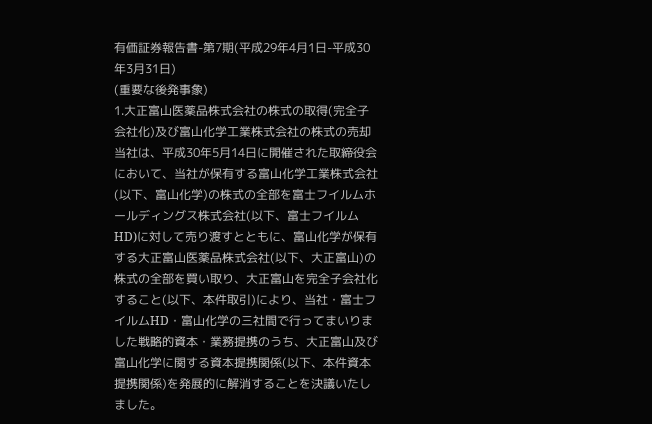有価証券報告書-第7期(平成29年4月1日-平成30年3月31日)
(重要な後発事象)
1.大正富山医薬品株式会社の株式の取得(完全子会社化)及び富山化学工業株式会社の株式の売却
当社は、平成30年5月14日に開催された取締役会において、当社が保有する富山化学工業株式会社(以下、富山化学)の株式の全部を富士フイルムホールディングス株式会社(以下、富士フイルムHD)に対して売り渡すとともに、富山化学が保有する大正富山医薬品株式会社(以下、大正富山)の株式の全部を買い取り、大正富山を完全子会社化すること(以下、本件取引)により、当社・富士フイルムHD・富山化学の三社間で行ってまいりました戦略的資本・業務提携のうち、大正富山及び富山化学に関する資本提携関係(以下、本件資本提携関係)を発展的に解消することを決議いたしました。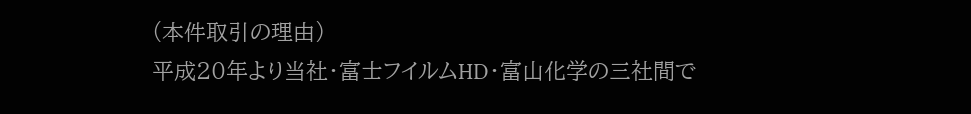(本件取引の理由)
平成20年より当社・富士フイルムHD・富山化学の三社間で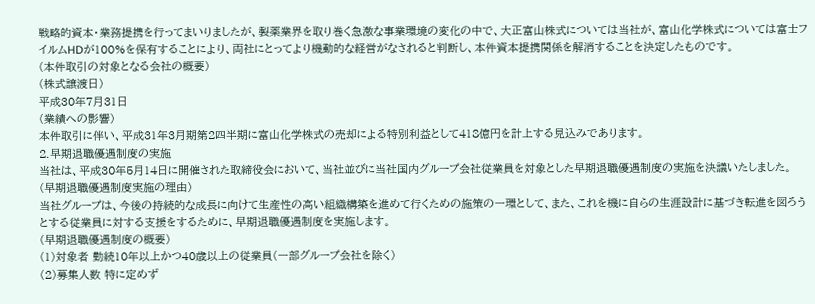戦略的資本・業務提携を行ってまいりましたが、製薬業界を取り巻く急激な事業環境の変化の中で、大正富山株式については当社が、富山化学株式については富士フイルムHDが100%を保有することにより、両社にとってより機動的な経営がなされると判断し、本件資本提携関係を解消することを決定したものです。
(本件取引の対象となる会社の概要)
(株式譲渡日)
平成30年7月31日
(業績への影響)
本件取引に伴い、平成31年3月期第2四半期に富山化学株式の売却による特別利益として418億円を計上する見込みであります。
2.早期退職優遇制度の実施
当社は、平成30年5月14日に開催された取締役会において、当社並びに当社国内グループ会社従業員を対象とした早期退職優遇制度の実施を決議いたしました。
(早期退職優遇制度実施の理由)
当社グループは、今後の持続的な成長に向けて生産性の高い組織構築を進めて行くための施策の一環として、また、これを機に自らの生涯設計に基づき転進を図ろうとする従業員に対する支援をするために、早期退職優遇制度を実施します。
(早期退職優遇制度の概要)
(1)対象者 勤続10年以上かつ40歳以上の従業員(一部グループ会社を除く)
(2)募集人数 特に定めず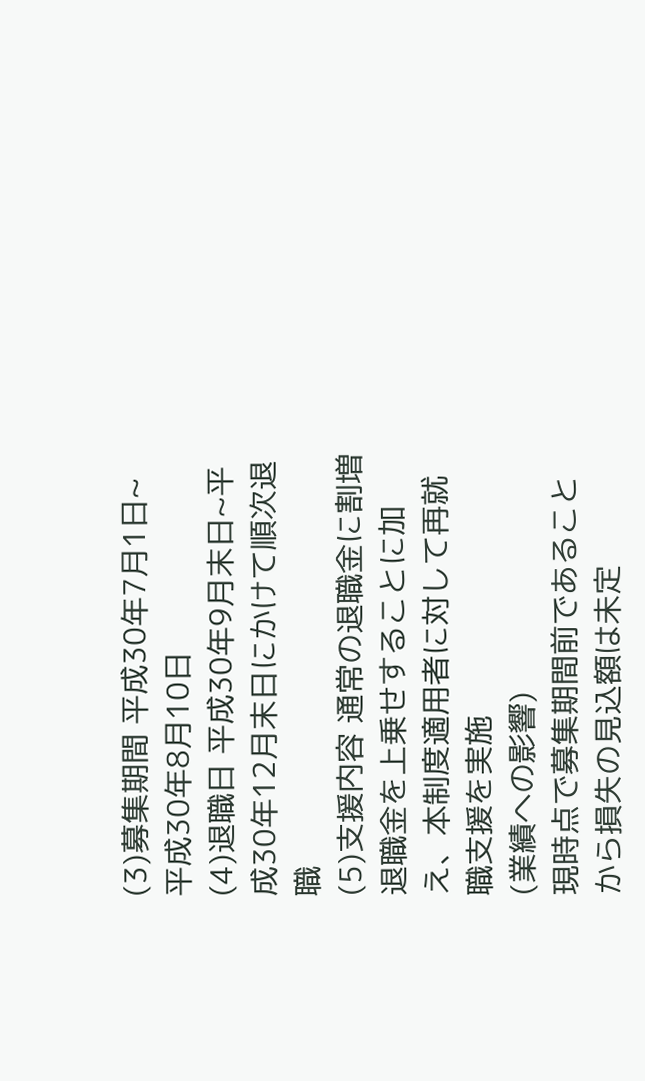(3)募集期間 平成30年7月1日~平成30年8月10日
(4)退職日 平成30年9月末日~平成30年12月末日にかけて順次退職
(5)支援内容 通常の退職金に割増退職金を上乗せすることに加え、本制度適用者に対して再就職支援を実施
(業績への影響)
現時点で募集期間前であることから損失の見込額は未定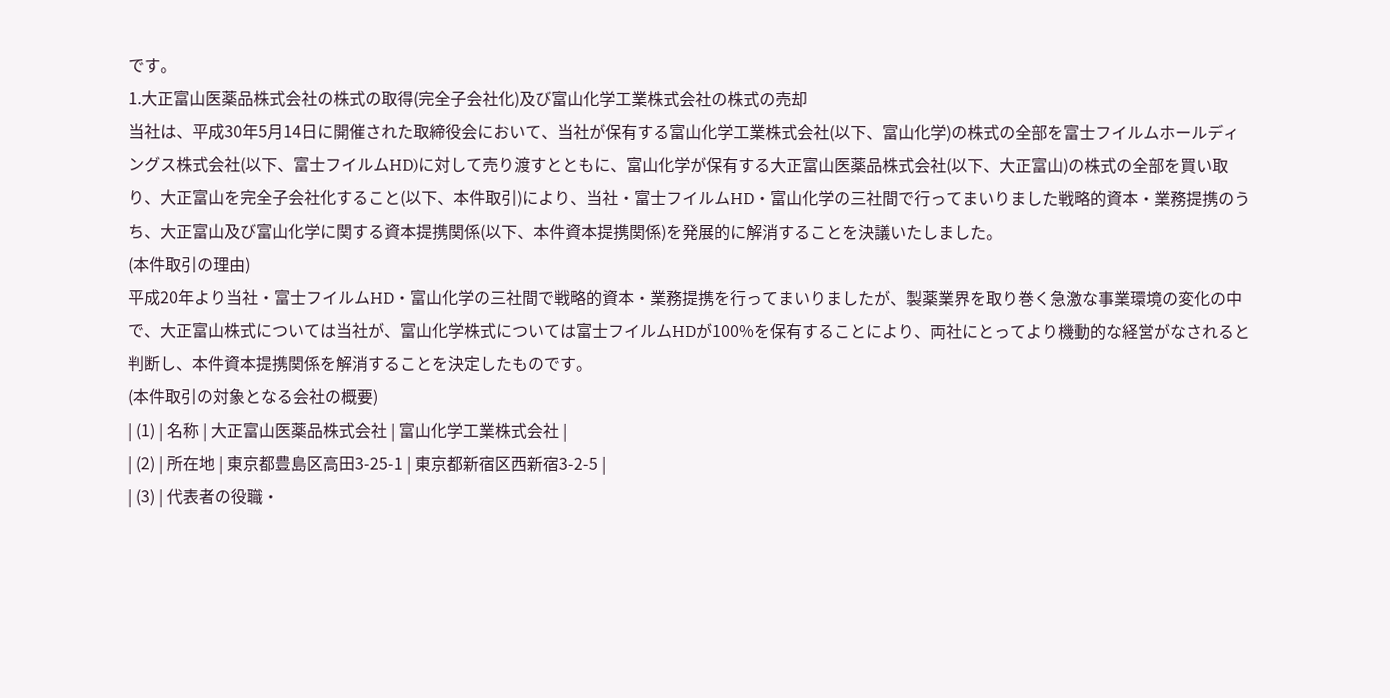です。
1.大正富山医薬品株式会社の株式の取得(完全子会社化)及び富山化学工業株式会社の株式の売却
当社は、平成30年5月14日に開催された取締役会において、当社が保有する富山化学工業株式会社(以下、富山化学)の株式の全部を富士フイルムホールディングス株式会社(以下、富士フイルムHD)に対して売り渡すとともに、富山化学が保有する大正富山医薬品株式会社(以下、大正富山)の株式の全部を買い取り、大正富山を完全子会社化すること(以下、本件取引)により、当社・富士フイルムHD・富山化学の三社間で行ってまいりました戦略的資本・業務提携のうち、大正富山及び富山化学に関する資本提携関係(以下、本件資本提携関係)を発展的に解消することを決議いたしました。
(本件取引の理由)
平成20年より当社・富士フイルムHD・富山化学の三社間で戦略的資本・業務提携を行ってまいりましたが、製薬業界を取り巻く急激な事業環境の変化の中で、大正富山株式については当社が、富山化学株式については富士フイルムHDが100%を保有することにより、両社にとってより機動的な経営がなされると判断し、本件資本提携関係を解消することを決定したものです。
(本件取引の対象となる会社の概要)
| (1) | 名称 | 大正富山医薬品株式会社 | 富山化学工業株式会社 |
| (2) | 所在地 | 東京都豊島区高田3-25-1 | 東京都新宿区西新宿3-2-5 |
| (3) | 代表者の役職・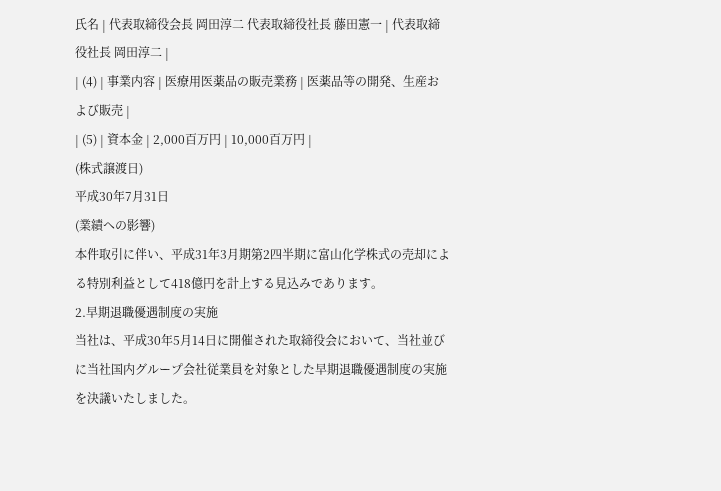氏名 | 代表取締役会長 岡田淳二 代表取締役社長 藤田憲一 | 代表取締役社長 岡田淳二 |
| (4) | 事業内容 | 医療用医薬品の販売業務 | 医薬品等の開発、生産および販売 |
| (5) | 資本金 | 2,000百万円 | 10,000百万円 |
(株式譲渡日)
平成30年7月31日
(業績への影響)
本件取引に伴い、平成31年3月期第2四半期に富山化学株式の売却による特別利益として418億円を計上する見込みであります。
2.早期退職優遇制度の実施
当社は、平成30年5月14日に開催された取締役会において、当社並びに当社国内グループ会社従業員を対象とした早期退職優遇制度の実施を決議いたしました。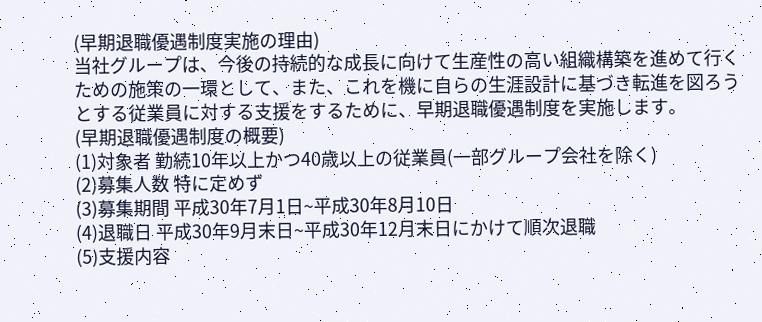(早期退職優遇制度実施の理由)
当社グループは、今後の持続的な成長に向けて生産性の高い組織構築を進めて行くための施策の一環として、また、これを機に自らの生涯設計に基づき転進を図ろうとする従業員に対する支援をするために、早期退職優遇制度を実施します。
(早期退職優遇制度の概要)
(1)対象者 勤続10年以上かつ40歳以上の従業員(一部グループ会社を除く)
(2)募集人数 特に定めず
(3)募集期間 平成30年7月1日~平成30年8月10日
(4)退職日 平成30年9月末日~平成30年12月末日にかけて順次退職
(5)支援内容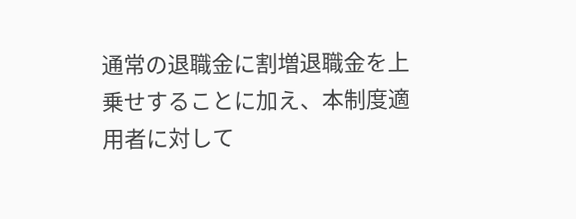通常の退職金に割増退職金を上乗せすることに加え、本制度適用者に対して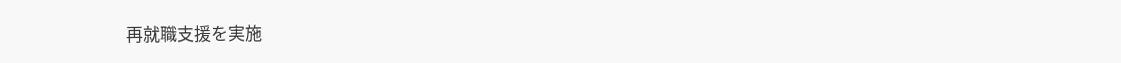再就職支援を実施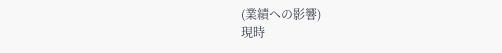(業績への影響)
現時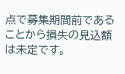点で募集期間前であることから損失の見込額は未定です。